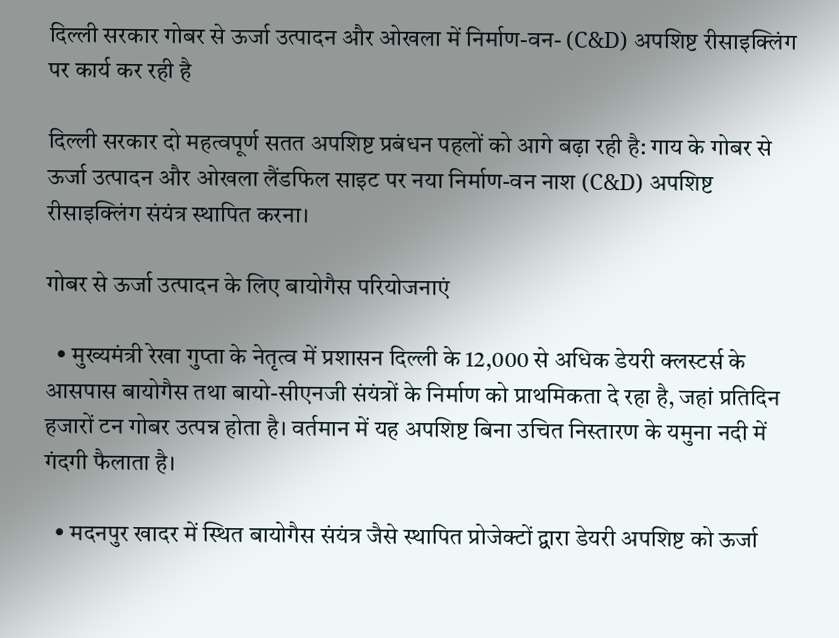दिल्ली सरकार गोबर से ऊर्जा उत्पादन और ओखला में निर्माण-वन- (C&D) अपशिष्ट रीसाइक्लिंग पर कार्य कर रही है

दिल्ली सरकार दो महत्वपूर्ण सतत अपशिष्ट प्रबंधन पहलों को आगे बढ़ा रही है: गाय के गोबर से ऊर्जा उत्पादन और ओखला लैंडफिल साइट पर नया निर्माण-वन नाश (C&D) अपशिष्ट रीसाइक्लिंग संयंत्र स्थापित करना।

गोबर से ऊर्जा उत्पादन के लिए बायोगैस परियोजनाएं

  • मुख्यमंत्री रेखा गुप्ता के नेतृत्व में प्रशासन दिल्ली के 12,000 से अधिक डेयरी क्लस्टर्स के आसपास बायोगैस तथा बायो-सीएनजी संयंत्रों के निर्माण को प्राथमिकता दे रहा है, जहां प्रतिदिन हजारों टन गोबर उत्पन्न होता है। वर्तमान में यह अपशिष्ट बिना उचित निस्तारण के यमुना नदी में गंदगी फैलाता है।

  • मदनपुर खादर में स्थित बायोगैस संयंत्र जैसे स्थापित प्रोजेक्टों द्वारा डेयरी अपशिष्ट को ऊर्जा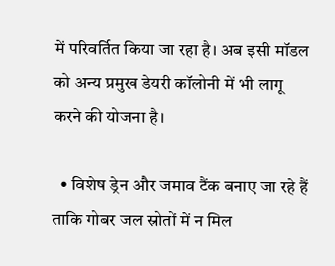में परिवर्तित किया जा रहा है। अब इसी मॉडल को अन्य प्रमुख डेयरी कॉलोनी में भी लागू करने की योजना है।

  • विशेष ड्रेन और जमाव टैंक बनाए जा रहे हैं ताकि गोबर जल स्रोतों में न मिल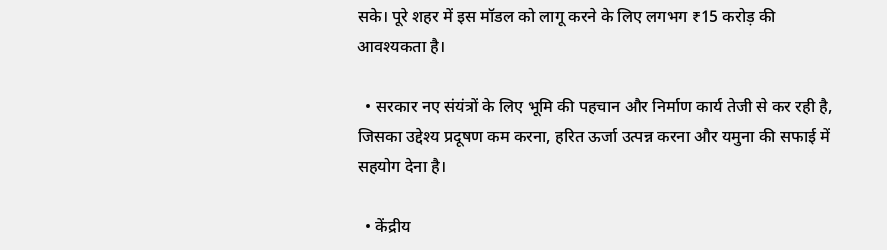सके। पूरे शहर में इस मॉडल को लागू करने के लिए लगभग ₹15 करोड़ की आवश्यकता है।

  • सरकार नए संयंत्रों के लिए भूमि की पहचान और निर्माण कार्य तेजी से कर रही है, जिसका उद्देश्य प्रदूषण कम करना, हरित ऊर्जा उत्पन्न करना और यमुना की सफाई में सहयोग देना है।

  • केंद्रीय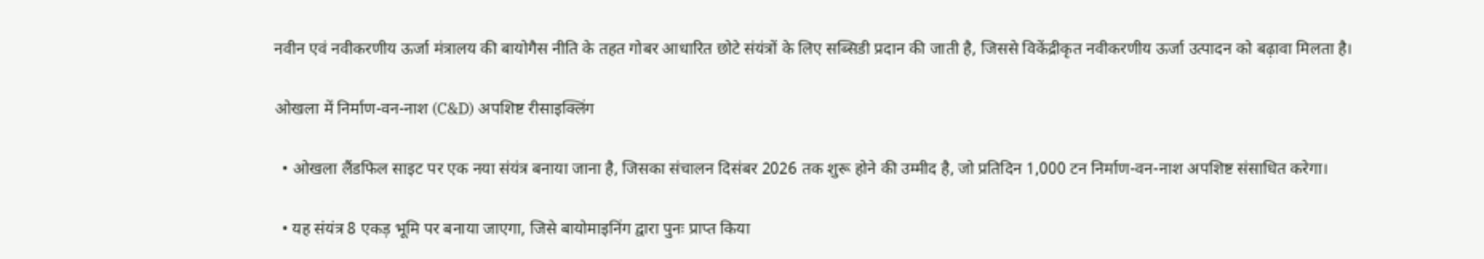नवीन एवं नवीकरणीय ऊर्जा मंत्रालय की बायोगैस नीति के तहत गोबर आधारित छोटे संयंत्रों के लिए सब्सिडी प्रदान की जाती है, जिससे विकेंद्रीकृत नवीकरणीय ऊर्जा उत्पादन को बढ़ावा मिलता है।

ओखला में निर्माण-वन-नाश (C&D) अपशिष्ट रीसाइक्लिंग

  • ओखला लैंडफिल साइट पर एक नया संयंत्र बनाया जाना है, जिसका संचालन दिसंबर 2026 तक शुरू होने की उम्मीद है, जो प्रतिदिन 1,000 टन निर्माण-वन-नाश अपशिष्ट संसाधित करेगा।

  • यह संयंत्र 8 एकड़ भूमि पर बनाया जाएगा, जिसे बायोमाइनिंग द्वारा पुनः प्राप्त किया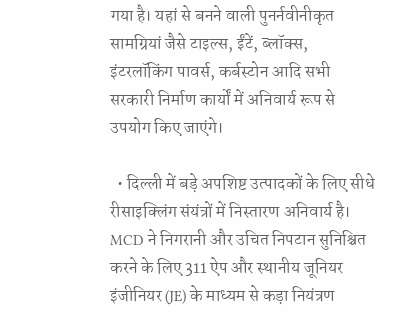गया है। यहां से बनने वाली पुनर्नवीनीकृत सामग्रियां जैसे टाइल्स, ईंटें, ब्लॉक्स, इंटरलॉकिंग पावर्स, कर्बस्टोन आदि सभी सरकारी निर्माण कार्यों में अनिवार्य रूप से उपयोग किए जाएंगे।

  • दिल्ली में बड़े अपशिष्ट उत्पादकों के लिए सीधे रीसाइक्लिंग संयंत्रों में निस्तारण अनिवार्य है। MCD ने निगरानी और उचित निपटान सुनिश्चित करने के लिए 311 ऐप और स्थानीय जूनियर इंजीनियर (JE) के माध्यम से कड़ा नियंत्रण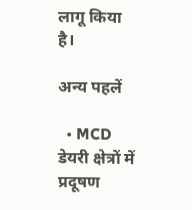लागू किया है।

अन्य पहलें

  • MCD डेयरी क्षेत्रों में प्रदूषण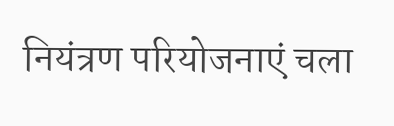नियंत्रण परियोजनाएं चला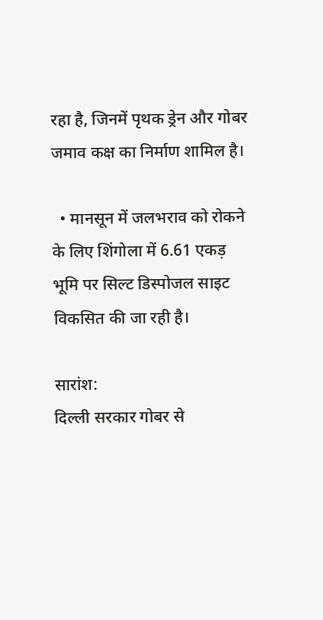रहा है, जिनमें पृथक ड्रेन और गोबर जमाव कक्ष का निर्माण शामिल है।

  • मानसून में जलभराव को रोकने के लिए शिंगोला में 6.61 एकड़ भूमि पर सिल्ट डिस्पोजल साइट विकसित की जा रही है।

सारांश:
दिल्ली सरकार गोबर से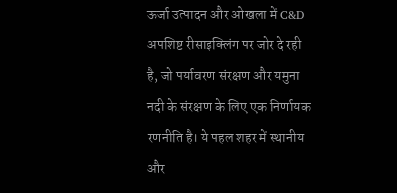ऊर्जा उत्पादन और ओखला में C&D अपशिष्ट रीसाइक्लिंग पर जोर दे रही है, जो पर्यावरण संरक्षण और यमुना नदी के संरक्षण के लिए एक निर्णायक रणनीति है। ये पहल शहर में स्थानीय और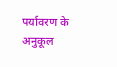पर्यावरण के अनुकूल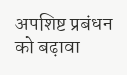अपशिष्ट प्रबंधन को बढ़ावा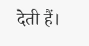देती हैं।